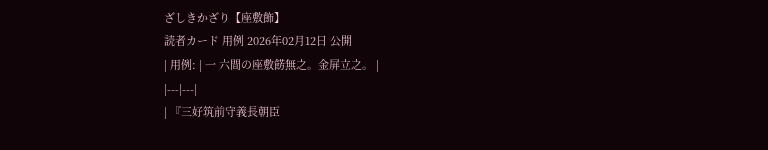ざしきかざり【座敷飾】
読者カード 用例 2026年02月12日 公開
| 用例: | 一 六間の座敷餝無之。金屏立之。 |
|---|---|
| 『三好筑前守義長朝臣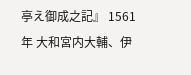亭え御成之記』 1561年 大和宮内大輔、伊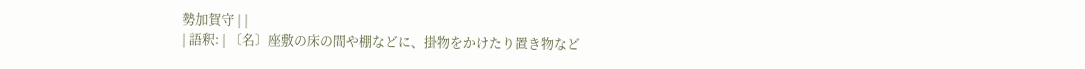勢加賀守 | |
| 語釈: | 〔名〕座敷の床の間や棚などに、掛物をかけたり置き物など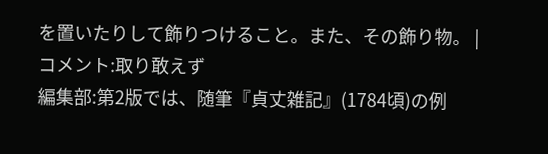を置いたりして飾りつけること。また、その飾り物。 |
コメント:取り敢えず
編集部:第2版では、随筆『貞丈雑記』(1784頃)の例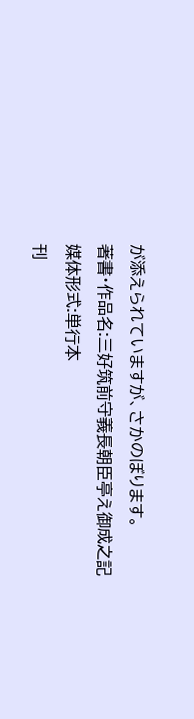が添えられていますが、さかのぼります。
著書・作品名:三好筑前守義長朝臣亭え御成之記
媒体形式:単行本
刊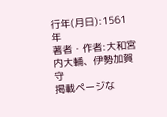行年(月日):1561年
著者・作者:大和宮内大輔、伊勢加賀守
掲載ページな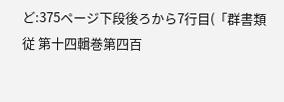ど:375ページ下段後ろから7行目(「群書類従 第十四輯巻第四百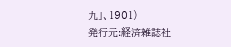九」、1901)
発行元:経済雑誌社